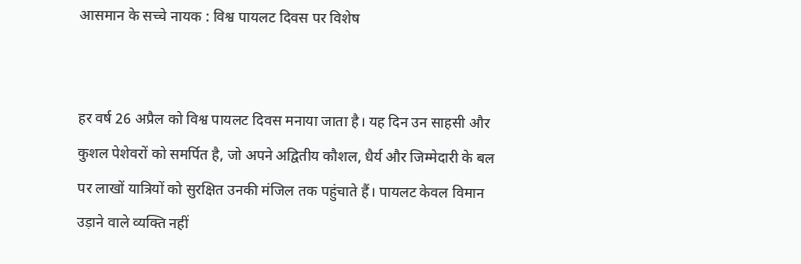आसमान के सच्चे नायक : विश्व पायलट दिवस पर विशेष


हर वर्ष 26 अप्रैल को विश्व पायलट दिवस मनाया जाता है। यह दिन उन साहसी और कुशल पेशेवरों को समर्पित है, जो अपने अद्वितीय कौशल, धैर्य और जिम्मेदारी के बल पर लाखों यात्रियों को सुरक्षित उनकी मंजिल तक पहुंचाते हैं। पायलट केवल विमान उड़ाने वाले व्यक्ति नहीं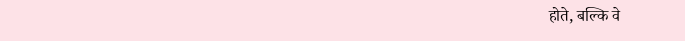होते, बल्कि वे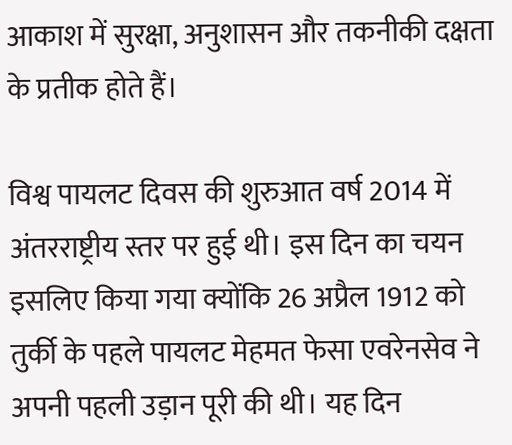आकाश में सुरक्षा, अनुशासन और तकनीकी दक्षता के प्रतीक होते हैं।

विश्व पायलट दिवस की शुरुआत वर्ष 2014 में अंतरराष्ट्रीय स्तर पर हुई थी। इस दिन का चयन इसलिए किया गया क्योंकि 26 अप्रैल 1912 को तुर्की के पहले पायलट मेहमत फेसा एवरेनसेव ने अपनी पहली उड़ान पूरी की थी। यह दिन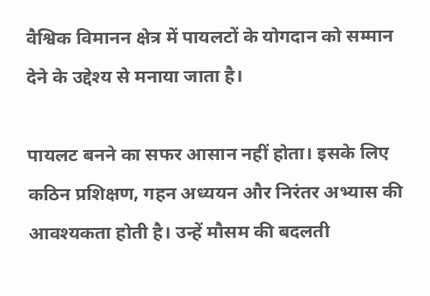वैश्विक विमानन क्षेत्र में पायलटों के योगदान को सम्मान देने के उद्देश्य से मनाया जाता है।

पायलट बनने का सफर आसान नहीं होता। इसके लिए कठिन प्रशिक्षण, गहन अध्ययन और निरंतर अभ्यास की आवश्यकता होती है। उन्हें मौसम की बदलती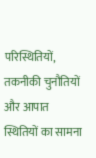परिस्थितियों, तकनीकी चुनौतियों और आपात स्थितियों का सामना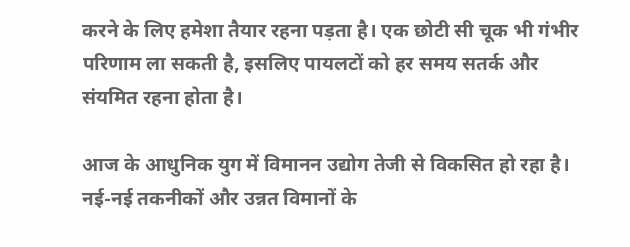करने के लिए हमेशा तैयार रहना पड़ता है। एक छोटी सी चूक भी गंभीर परिणाम ला सकती है, इसलिए पायलटों को हर समय सतर्क और संयमित रहना होता है।

आज के आधुनिक युग में विमानन उद्योग तेजी से विकसित हो रहा है। नई-नई तकनीकों और उन्नत विमानों के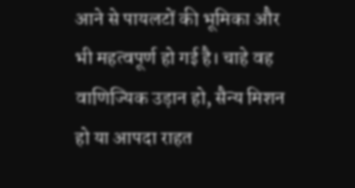आने से पायलटों की भूमिका और भी महत्वपूर्ण हो गई है। चाहे वह वाणिज्यिक उड़ान हो, सैन्य मिशन हो या आपदा राहत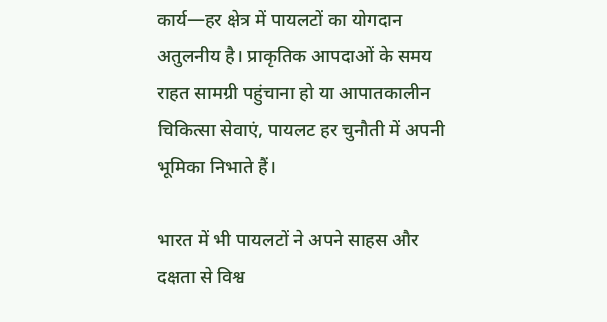कार्य—हर क्षेत्र में पायलटों का योगदान अतुलनीय है। प्राकृतिक आपदाओं के समय राहत सामग्री पहुंचाना हो या आपातकालीन चिकित्सा सेवाएं, पायलट हर चुनौती में अपनी भूमिका निभाते हैं।

भारत में भी पायलटों ने अपने साहस और दक्षता से विश्व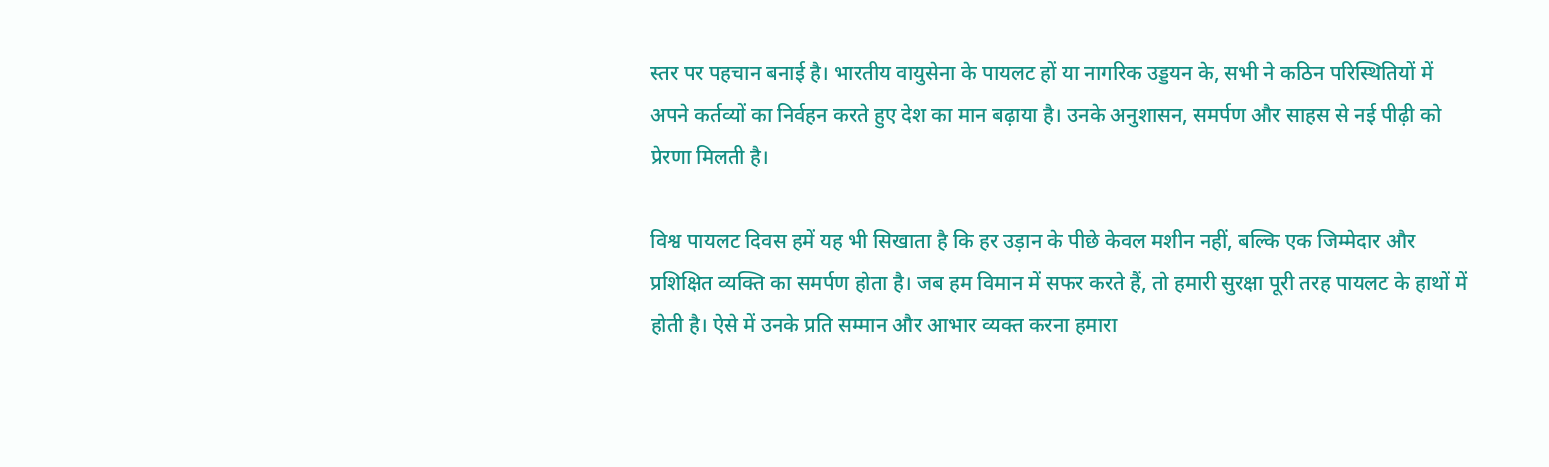स्तर पर पहचान बनाई है। भारतीय वायुसेना के पायलट हों या नागरिक उड्डयन के, सभी ने कठिन परिस्थितियों में अपने कर्तव्यों का निर्वहन करते हुए देश का मान बढ़ाया है। उनके अनुशासन, समर्पण और साहस से नई पीढ़ी को प्रेरणा मिलती है।

विश्व पायलट दिवस हमें यह भी सिखाता है कि हर उड़ान के पीछे केवल मशीन नहीं, बल्कि एक जिम्मेदार और प्रशिक्षित व्यक्ति का समर्पण होता है। जब हम विमान में सफर करते हैं, तो हमारी सुरक्षा पूरी तरह पायलट के हाथों में होती है। ऐसे में उनके प्रति सम्मान और आभार व्यक्त करना हमारा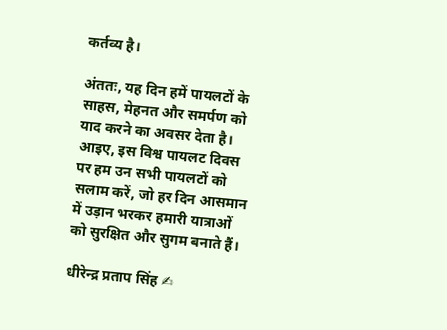कर्तव्य है।

अंततः, यह दिन हमें पायलटों के साहस, मेहनत और समर्पण को याद करने का अवसर देता है। आइए, इस विश्व पायलट दिवस पर हम उन सभी पायलटों को सलाम करें, जो हर दिन आसमान में उड़ान भरकर हमारी यात्राओं को सुरक्षित और सुगम बनाते हैं।

धीरेन्द्र प्रताप सिंह ✍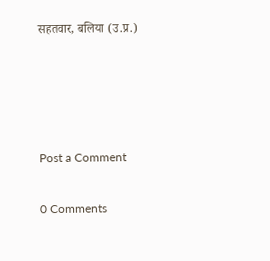सहतवार, बलिया (उ.प्र.)




Post a Comment

0 Comments